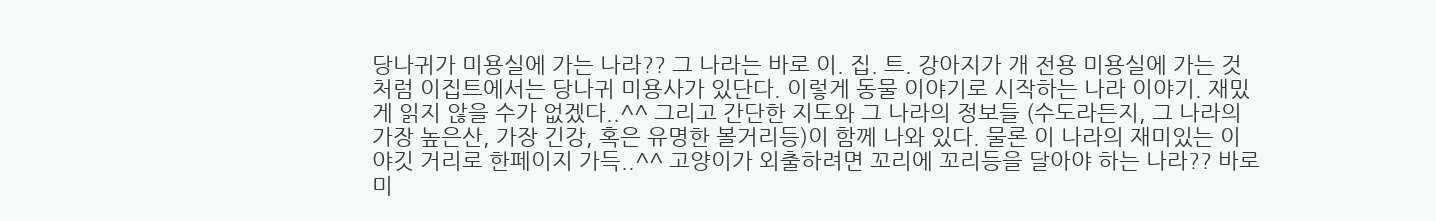당나귀가 미용실에 가는 나라?? 그 나라는 바로 이. 집. 트. 강아지가 개 전용 미용실에 가는 것처럼 이집트에서는 당나귀 미용사가 있단다. 이렇게 동물 이야기로 시작하는 나라 이야기. 재밌게 읽지 않을 수가 없겠다..^^ 그리고 간단한 지도와 그 나라의 정보들 (수도라든지, 그 나라의 가장 높은산, 가장 긴강, 혹은 유명한 볼거리등)이 함께 나와 있다. 물론 이 나라의 재미있는 이야깃 거리로 한페이지 가득..^^ 고양이가 외출하려면 꼬리에 꼬리등을 달아야 하는 나라?? 바로 미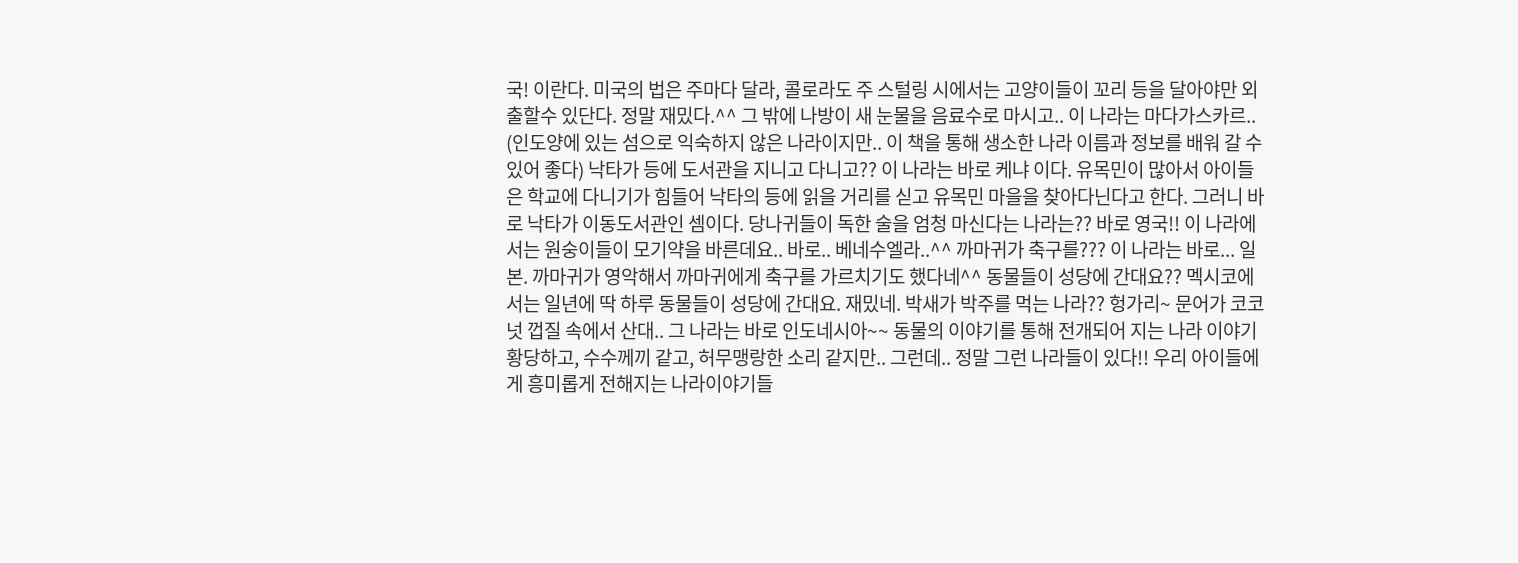국! 이란다. 미국의 법은 주마다 달라, 콜로라도 주 스털링 시에서는 고양이들이 꼬리 등을 달아야만 외출할수 있단다. 정말 재밌다.^^ 그 밖에 나방이 새 눈물을 음료수로 마시고.. 이 나라는 마다가스카르.. (인도양에 있는 섬으로 익숙하지 않은 나라이지만.. 이 책을 통해 생소한 나라 이름과 정보를 배워 갈 수 있어 좋다) 낙타가 등에 도서관을 지니고 다니고?? 이 나라는 바로 케냐 이다. 유목민이 많아서 아이들은 학교에 다니기가 힘들어 낙타의 등에 읽을 거리를 싣고 유목민 마을을 찾아다닌다고 한다. 그러니 바로 낙타가 이동도서관인 셈이다. 당나귀들이 독한 술을 엄청 마신다는 나라는?? 바로 영국!! 이 나라에서는 원숭이들이 모기약을 바른데요.. 바로.. 베네수엘라..^^ 까마귀가 축구를??? 이 나라는 바로... 일본. 까마귀가 영악해서 까마귀에게 축구를 가르치기도 했다네^^ 동물들이 성당에 간대요?? 멕시코에서는 일년에 딱 하루 동물들이 성당에 간대요. 재밌네. 박새가 박주를 먹는 나라?? 헝가리~ 문어가 코코넛 껍질 속에서 산대.. 그 나라는 바로 인도네시아~~ 동물의 이야기를 통해 전개되어 지는 나라 이야기 황당하고, 수수께끼 같고, 허무맹랑한 소리 같지만.. 그런데.. 정말 그런 나라들이 있다!! 우리 아이들에게 흥미롭게 전해지는 나라이야기들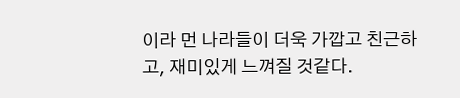이라 먼 나라들이 더욱 가깝고 친근하고, 재미있게 느껴질 것같다.